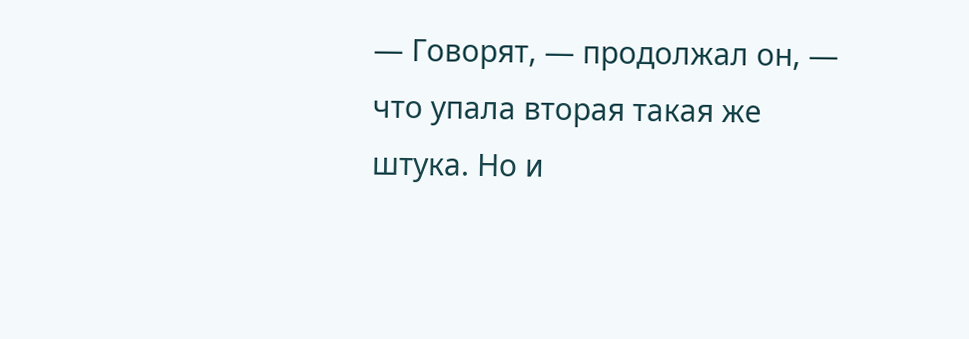— Говорят, — продолжал он, — что упала вторая такая же штука. Но и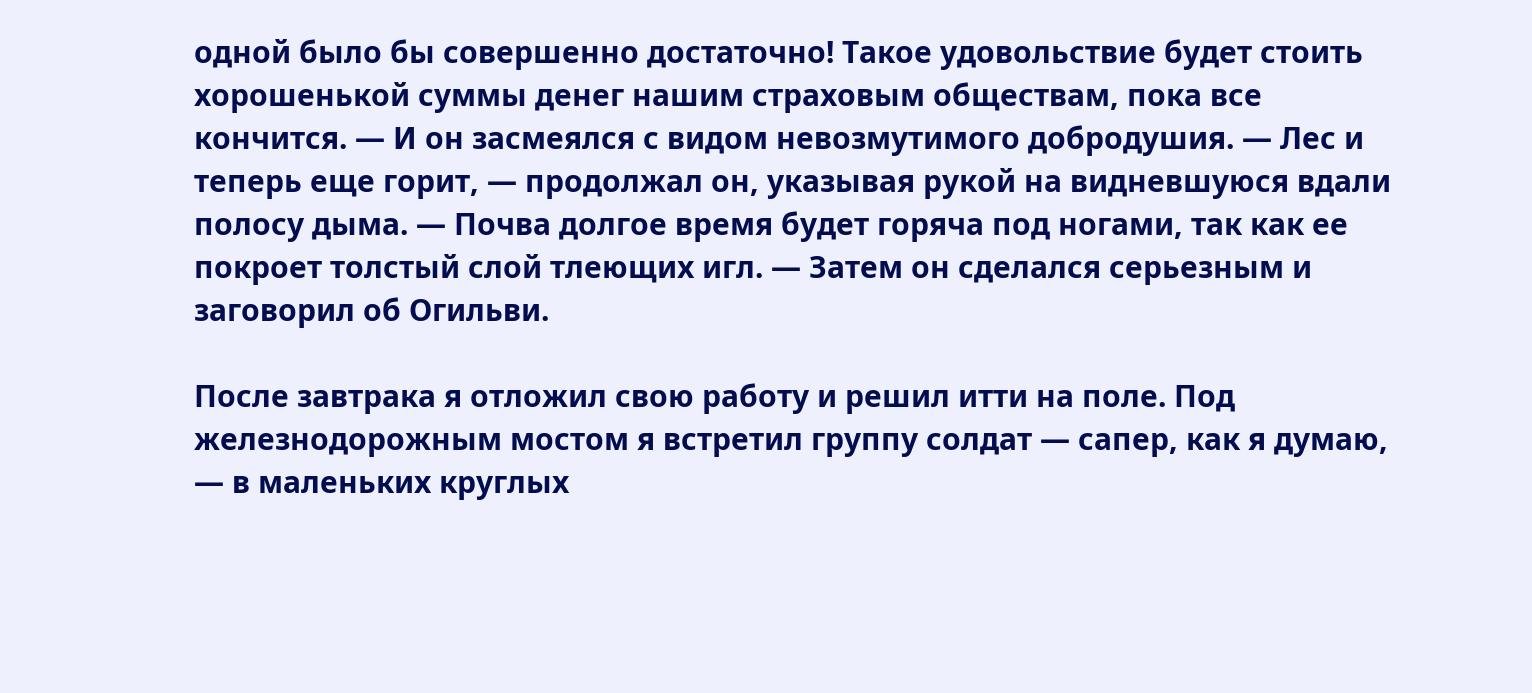одной было бы совершенно достаточно! Такое удовольствие будет стоить хорошенькой суммы денег нашим страховым обществам, пока все кончится. — И он засмеялся с видом невозмутимого добродушия. — Лес и теперь еще горит, — продолжал он, указывая рукой на видневшуюся вдали полосу дыма. — Почва долгое время будет горяча под ногами, так как ее покроет толстый слой тлеющих игл. — Затем он сделался серьезным и заговорил об Огильви.

После завтрака я отложил свою работу и решил итти на поле. Под железнодорожным мостом я встретил группу солдат — сапер, как я думаю, — в маленьких круглых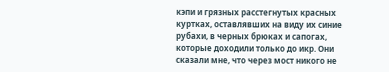кэпи и грязных расстегнутых красных куртках, оставлявших на виду их синие рубахи, в черных брюках и сапогах, которые доходили только до икр. Они сказали мне, что через мост никого не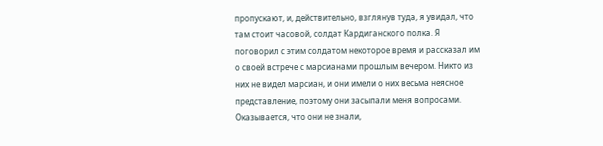пропускают, и, действительно, взглянув туда, я увидал, что там стоит часовой, солдат Кардиганского полка. Я поговорил с этим солдатом некоторое время и рассказал им о своей встрече с марсианами прошлым вечером. Никто из них не видел марсиан, и они имели о них весьма неясное представление, поэтому они засыпали меня вопросами. Оказывается, что они не знали,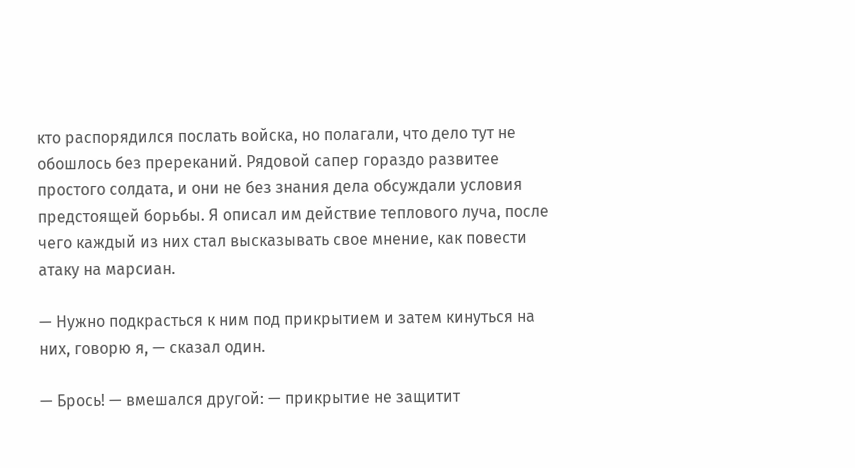кто распорядился послать войска, но полагали, что дело тут не обошлось без пререканий. Рядовой сапер гораздо развитее простого солдата, и они не без знания дела обсуждали условия предстоящей борьбы. Я описал им действие теплового луча, после чего каждый из них стал высказывать свое мнение, как повести атаку на марсиан.

— Нужно подкрасться к ним под прикрытием и затем кинуться на них, говорю я, — сказал один.

— Брось! — вмешался другой: — прикрытие не защитит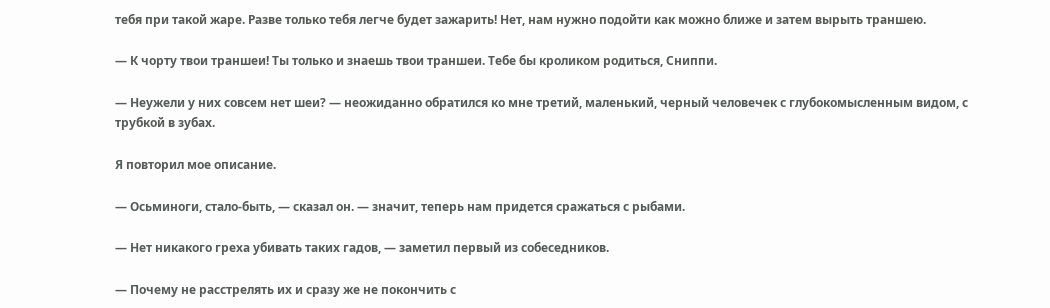тебя при такой жаре. Разве только тебя легче будет зажарить! Нет, нам нужно подойти как можно ближе и затем вырыть траншею.

— К чорту твои траншеи! Ты только и знаешь твои траншеи. Тебе бы кроликом родиться, Сниппи.

— Неужели у них совсем нет шеи? — неожиданно обратился ко мне третий, маленький, черный человечек с глубокомысленным видом, с трубкой в зубах.

Я повторил мое описание.

— Осьминоги, стало-быть, — сказал он. — значит, теперь нам придется сражаться с рыбами.

— Нет никакого греха убивать таких гадов, — заметил первый из собеседников.

— Почему не расстрелять их и сразу же не покончить с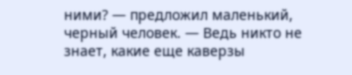ними? — предложил маленький, черный человек. — Ведь никто не знает, какие еще каверзы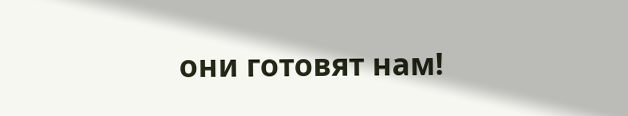они готовят нам!